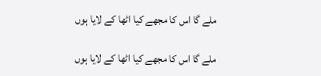ملے گا اس کا مجھے کیا اٹھا کے لایا ہوں

ملے گا اس کا مجھے کیا اٹھا کے لایا ہوں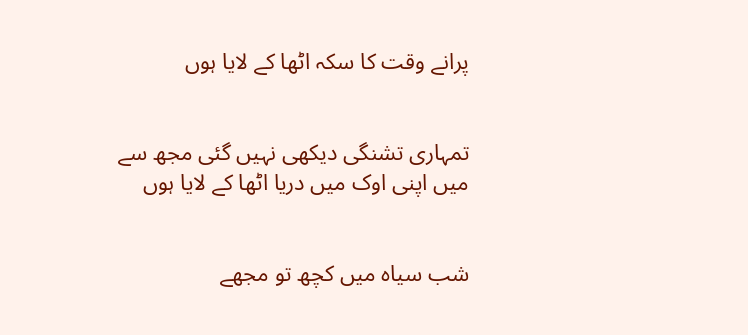پرانے وقت کا سکہ اٹھا کے لایا ہوں


تمہاری تشنگی دیکھی نہیں گئی مجھ سے
میں اپنی اوک میں دریا اٹھا کے لایا ہوں


شب سیاہ میں کچھ تو مجھے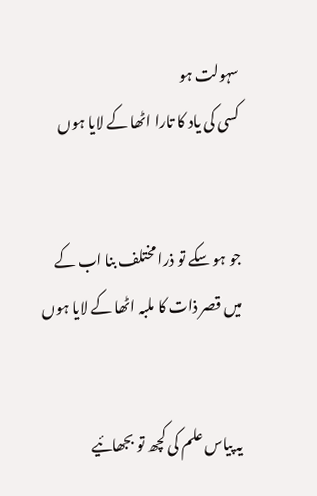سہولت ہو
کسی کی یاد کا تارا اٹھا کے لایا ہوں


جو ہو سکے تو ذرا مختلف بنا اب کے
میں قصر ذات کا ملبہ اٹھا کے لایا ہوں


یہ پیاس علم کی کچھ تو بجھائیے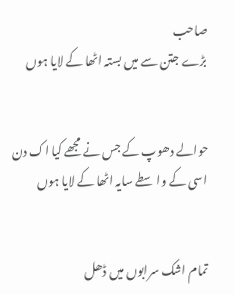صاحب
بڑے جتن سے میں بستہ اٹھا کے لایا ہوں


حوالے دھوپ کے جس نے مجھے کیا اک دن
اسی کے واسطے سایہ اٹھا کے لایا ہوں


تمام اشک سرابوں میں ڈھل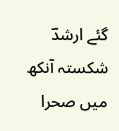گئے ارشدؔ
شکستہ آنکھ میں صحرا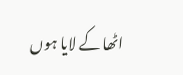اٹھا کے لایا ہوں